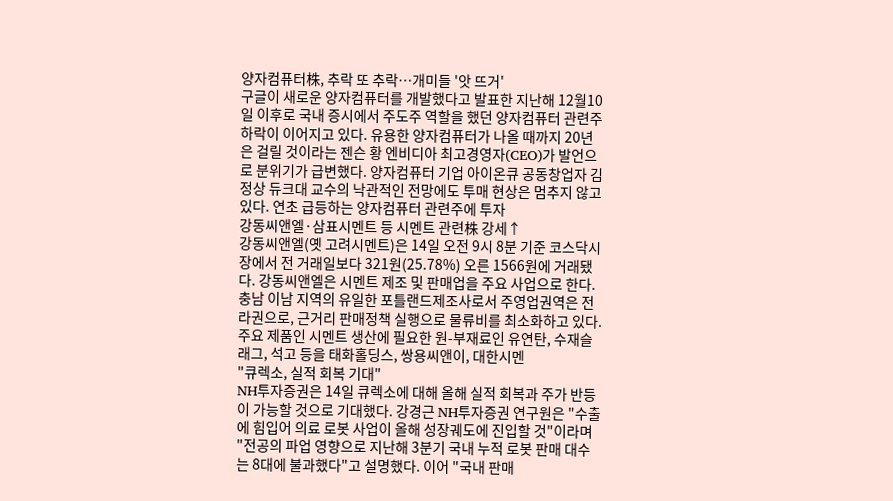양자컴퓨터株, 추락 또 추락…개미들 '앗 뜨거'
구글이 새로운 양자컴퓨터를 개발했다고 발표한 지난해 12월10일 이후로 국내 증시에서 주도주 역할을 했던 양자컴퓨터 관련주 하락이 이어지고 있다. 유용한 양자컴퓨터가 나올 때까지 20년은 걸릴 것이라는 젠슨 황 엔비디아 최고경영자(CEO)가 발언으로 분위기가 급변했다. 양자컴퓨터 기업 아이온큐 공동창업자 김정상 듀크대 교수의 낙관적인 전망에도 투매 현상은 멈추지 않고 있다. 연초 급등하는 양자컴퓨터 관련주에 투자
강동씨앤엘·삼표시멘트 등 시멘트 관련株 강세↑
강동씨앤엘(옛 고려시멘트)은 14일 오전 9시 8분 기준 코스닥시장에서 전 거래일보다 321원(25.78%) 오른 1566원에 거래됐다. 강동씨앤엘은 시멘트 제조 및 판매업을 주요 사업으로 한다. 충남 이남 지역의 유일한 포틀랜드제조사로서 주영업권역은 전라권으로, 근거리 판매정책 실행으로 물류비를 최소화하고 있다. 주요 제품인 시멘트 생산에 필요한 원-부재료인 유연탄, 수재슬래그, 석고 등을 태화홀딩스, 쌍용씨앤이, 대한시멘
"큐렉소, 실적 회복 기대"
NH투자증권은 14일 큐렉소에 대해 올해 실적 회복과 주가 반등이 가능할 것으로 기대했다. 강경근 NH투자증권 연구원은 "수출에 힘입어 의료 로봇 사업이 올해 성장궤도에 진입할 것"이라며 "전공의 파업 영향으로 지난해 3분기 국내 누적 로봇 판매 대수는 8대에 불과했다"고 설명했다. 이어 "국내 판매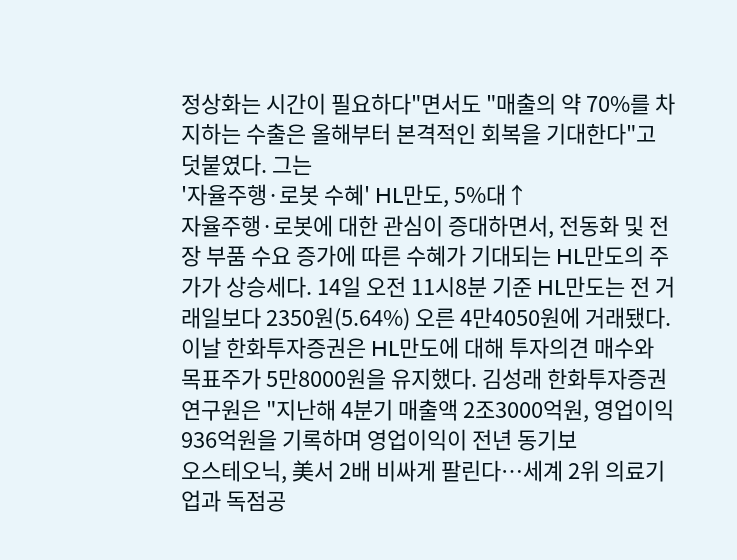정상화는 시간이 필요하다"면서도 "매출의 약 70%를 차지하는 수출은 올해부터 본격적인 회복을 기대한다"고 덧붙였다. 그는
'자율주행·로봇 수혜' HL만도, 5%대↑
자율주행·로봇에 대한 관심이 증대하면서, 전동화 및 전장 부품 수요 증가에 따른 수혜가 기대되는 HL만도의 주가가 상승세다. 14일 오전 11시8분 기준 HL만도는 전 거래일보다 2350원(5.64%) 오른 4만4050원에 거래됐다. 이날 한화투자증권은 HL만도에 대해 투자의견 매수와 목표주가 5만8000원을 유지했다. 김성래 한화투자증권 연구원은 "지난해 4분기 매출액 2조3000억원, 영업이익 936억원을 기록하며 영업이익이 전년 동기보
오스테오닉, 美서 2배 비싸게 팔린다…세계 2위 의료기업과 독점공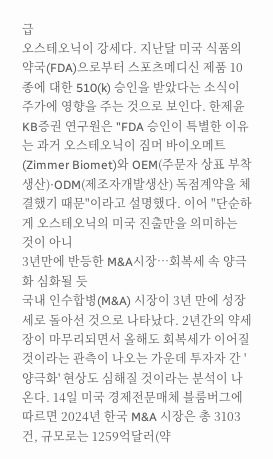급
오스테오닉이 강세다. 지난달 미국 식품의약국(FDA)으로부터 스포츠메디신 제품 10종에 대한 510(k) 승인을 받았다는 소식이 주가에 영향을 주는 것으로 보인다. 한제윤 KB증권 연구원은 "FDA 승인이 특별한 이유는 과거 오스테오닉이 짐머 바이오메트(Zimmer Biomet)와 OEM(주문자 상표 부착 생산)·ODM(제조자개발생산) 독점계약을 체결했기 때문"이라고 설명했다. 이어 "단순하게 오스테오닉의 미국 진출만을 의미하는 것이 아니
3년만에 반등한 M&A시장…회복세 속 양극화 심화될 듯
국내 인수합병(M&A) 시장이 3년 만에 성장세로 돌아선 것으로 나타났다. 2년간의 약세장이 마무리되면서 올해도 회복세가 이어질 것이라는 관측이 나오는 가운데 투자자 간 '양극화' 현상도 심해질 것이라는 분석이 나온다. 14일 미국 경제전문매체 블룸버그에 따르면 2024년 한국 M&A 시장은 총 3103건, 규모로는 1259억달러(약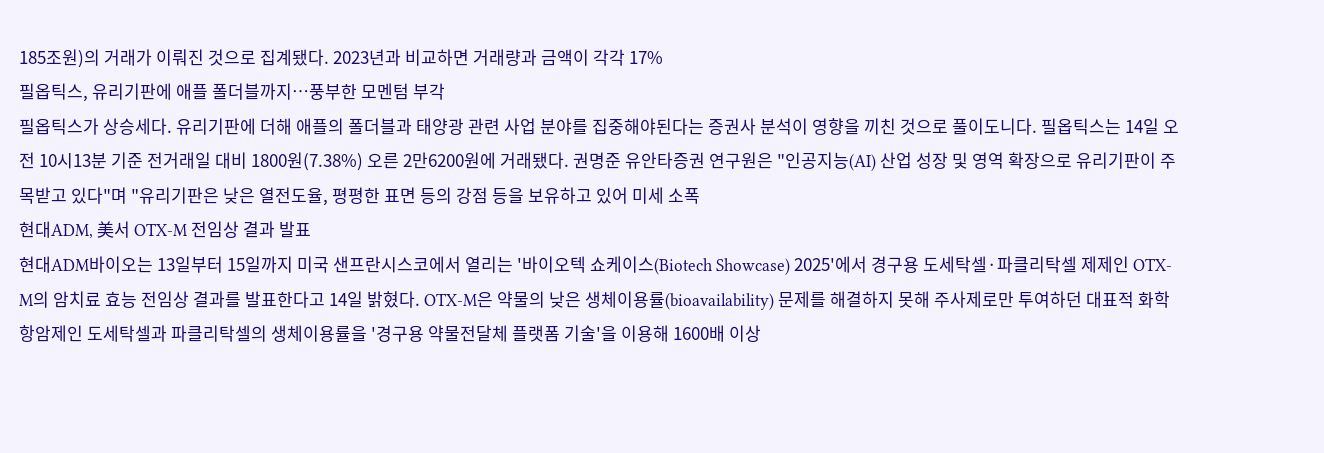185조원)의 거래가 이뤄진 것으로 집계됐다. 2023년과 비교하면 거래량과 금액이 각각 17%
필옵틱스, 유리기판에 애플 폴더블까지…풍부한 모멘텀 부각
필옵틱스가 상승세다. 유리기판에 더해 애플의 폴더블과 태양광 관련 사업 분야를 집중해야된다는 증권사 분석이 영향을 끼친 것으로 풀이도니다. 필옵틱스는 14일 오전 10시13분 기준 전거래일 대비 1800원(7.38%) 오른 2만6200원에 거래됐다. 권명준 유안타증권 연구원은 "인공지능(AI) 산업 성장 및 영역 확장으로 유리기판이 주목받고 있다"며 "유리기판은 낮은 열전도율, 평평한 표면 등의 강점 등을 보유하고 있어 미세 소폭
현대ADM, 美서 OTX-M 전임상 결과 발표
현대ADM바이오는 13일부터 15일까지 미국 샌프란시스코에서 열리는 '바이오텍 쇼케이스(Biotech Showcase) 2025'에서 경구용 도세탁셀·파클리탁셀 제제인 OTX-M의 암치료 효능 전임상 결과를 발표한다고 14일 밝혔다. OTX-M은 약물의 낮은 생체이용률(bioavailability) 문제를 해결하지 못해 주사제로만 투여하던 대표적 화학항암제인 도세탁셀과 파클리탁셀의 생체이용률을 '경구용 약물전달체 플랫폼 기술'을 이용해 1600배 이상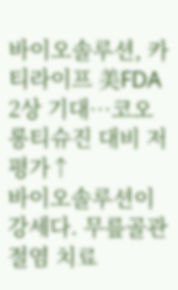바이오솔루션, 카티라이프 美FDA 2상 기대…코오롱티슈진 대비 저평가↑
바이오솔루션이 강세다. 무릎골관절염 치료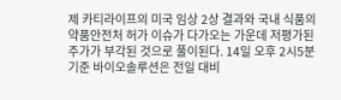제 카티라이프의 미국 임상 2상 결과와 국내 식품의약품안전처 허가 이슈가 다가오는 가운데 저평가된 주가가 부각된 것으로 풀이된다. 14일 오후 2시5분 기준 바이오솔루션은 전일 대비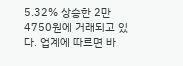5.32% 상승한 2만4750원에 거래되고 있다. 업계에 따르면 바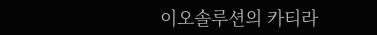이오솔루션의 카티라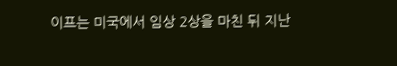이프는 미국에서 임상 2상을 마친 뒤 지난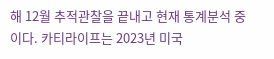해 12월 추적관찰을 끝내고 현재 통계분석 중이다. 카티라이프는 2023년 미국